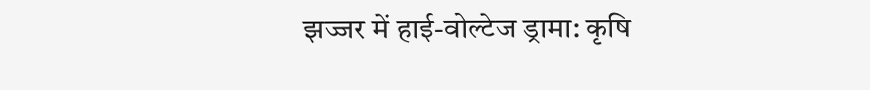झज्जर में हाई-वोल्टेज ड्रामा: कृषि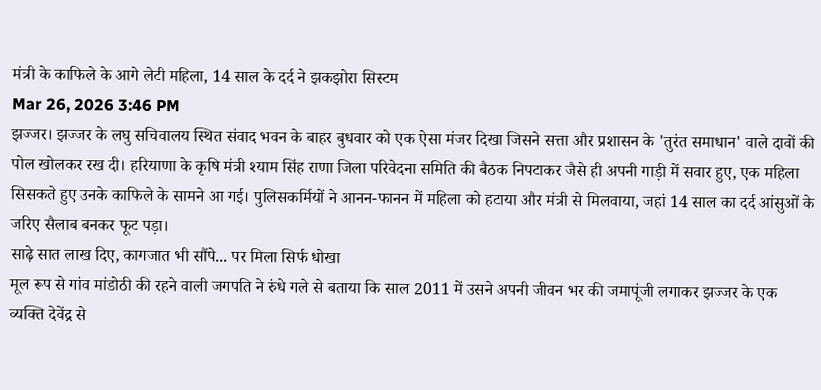मंत्री के काफिले के आगे लेटी महिला, 14 साल के दर्द ने झकझोरा सिस्टम
Mar 26, 2026 3:46 PM
झज्जर। झज्जर के लघु सचिवालय स्थित संवाद भवन के बाहर बुधवार को एक ऐसा मंजर दिखा जिसने सत्ता और प्रशासन के 'तुरंत समाधान' वाले दावों की पोल खोलकर रख दी। हरियाणा के कृषि मंत्री श्याम सिंह राणा जिला परिवेदना समिति की बैठक निपटाकर जैसे ही अपनी गाड़ी में सवार हुए, एक महिला सिसकते हुए उनके काफिले के सामने आ गई। पुलिसकर्मियों ने आनन-फानन में महिला को हटाया और मंत्री से मिलवाया, जहां 14 साल का दर्द आंसुओं के जरिए सैलाब बनकर फूट पड़ा।
साढ़े सात लाख दिए, कागजात भी सौंपे... पर मिला सिर्फ धोखा
मूल रूप से गांव मांडोठी की रहने वाली जगपति ने रुंधे गले से बताया कि साल 2011 में उसने अपनी जीवन भर की जमापूंजी लगाकर झज्जर के एक व्यक्ति देवेंद्र से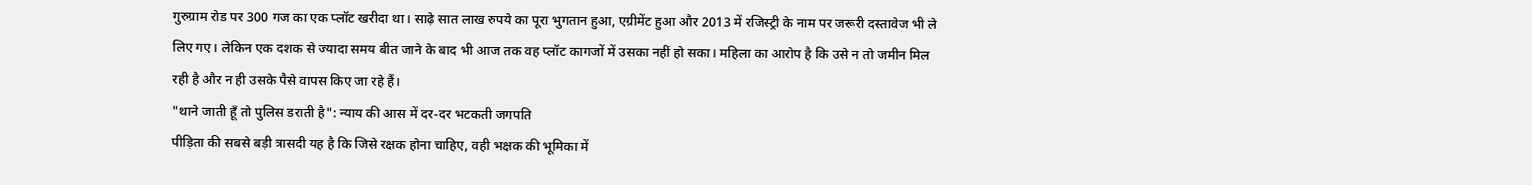गुरुग्राम रोड पर 300 गज का एक प्लॉट खरीदा था। साढ़े सात लाख रुपये का पूरा भुगतान हुआ, एग्रीमेंट हुआ और 2013 में रजिस्ट्री के नाम पर जरूरी दस्तावेज भी ले लिए गए। लेकिन एक दशक से ज्यादा समय बीत जाने के बाद भी आज तक वह प्लॉट कागजों में उसका नहीं हो सका। महिला का आरोप है कि उसे न तो जमीन मिल रही है और न ही उसके पैसे वापस किए जा रहे हैं।
"थाने जाती हूँ तो पुलिस डराती है": न्याय की आस में दर-दर भटकती जगपति
पीड़िता की सबसे बड़ी त्रासदी यह है कि जिसे रक्षक होना चाहिए, वही भक्षक की भूमिका में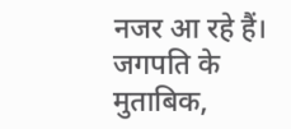नजर आ रहे हैं। जगपति के मुताबिक,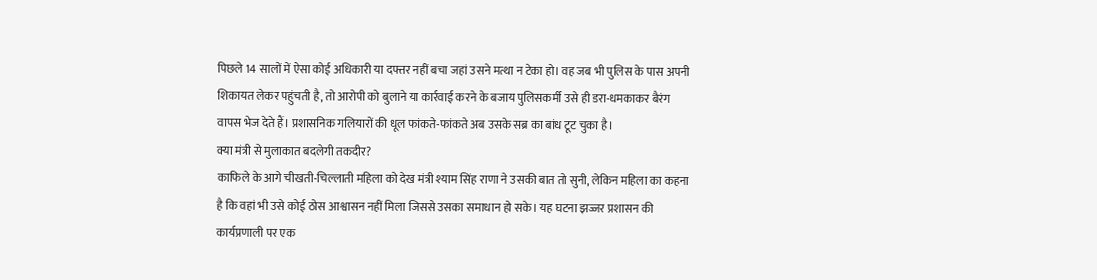पिछले 14 सालों में ऐसा कोई अधिकारी या दफ्तर नहीं बचा जहां उसने मत्था न टेका हो। वह जब भी पुलिस के पास अपनी शिकायत लेकर पहुंचती है, तो आरोपी को बुलाने या कार्रवाई करने के बजाय पुलिसकर्मी उसे ही डरा-धमकाकर बैरंग वापस भेज देते हैं। प्रशासनिक गलियारों की धूल फांकते-फांकते अब उसके सब्र का बांध टूट चुका है।
क्या मंत्री से मुलाकात बदलेगी तकदीर?
काफिले के आगे चीखती-चिल्लाती महिला को देख मंत्री श्याम सिंह राणा ने उसकी बात तो सुनी, लेकिन महिला का कहना है कि वहां भी उसे कोई ठोस आश्वासन नहीं मिला जिससे उसका समाधान हो सके। यह घटना झज्जर प्रशासन की कार्यप्रणाली पर एक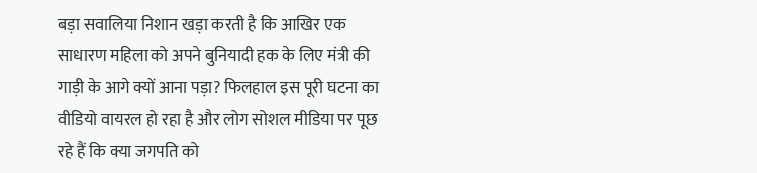बड़ा सवालिया निशान खड़ा करती है कि आखिर एक साधारण महिला को अपने बुनियादी हक के लिए मंत्री की गाड़ी के आगे क्यों आना पड़ा? फिलहाल इस पूरी घटना का वीडियो वायरल हो रहा है और लोग सोशल मीडिया पर पूछ रहे हैं कि क्या जगपति को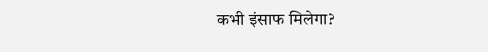कभी इंसाफ मिलेगा?